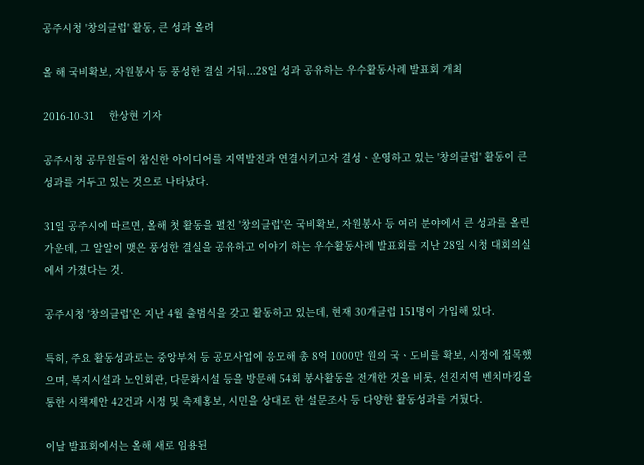공주시청 '창의클럽' 활동, 큰 성과 올려

올 해 국비확보, 자원봉사 등 풍성한 결실 거둬...28일 성과 공유하는 우수활동사례 발표회 개최

2016-10-31     한상현 기자

공주시청 공무원들이 참신한 아이디어를 지역발전과 연결시키고자 결성ㆍ운영하고 있는 '창의클럽' 활동이 큰 성과를 거두고 있는 것으로 나타났다.

31일 공주시에 따르면, 올해 첫 활동을 펼친 '창의클럽'은 국비확보, 자원봉사 등 여러 분야에서 큰 성과를 올린 가운데, 그 알알이 맺은 풍성한 결실을 공유하고 이야기 하는 우수활동사례 발표회를 지난 28일 시청 대회의실에서 가졌다는 것.

공주시청 '창의클럽'은 지난 4월 출범식을 갖고 활동하고 있는데, 현재 30개클럽 151명이 가입해 있다.

특히, 주요 활동성과로는 중앙부처 등 공모사업에 응모해 총 8억 1000만 원의 국ㆍ도비를 확보, 시정에 접목했으며, 복지시설과 노인회관, 다문화시설 등을 방문해 54회 봉사활동을 전개한 것을 비롯, 선진지역 벤치마킹을 통한 시책제안 42건과 시정 및 축제홍보, 시민을 상대로 한 설문조사 등 다양한 활동성과를 거뒀다.

이날 발표회에서는 올해 새로 임용된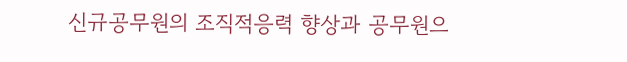신규공무원의 조직적응력 향상과 공무원으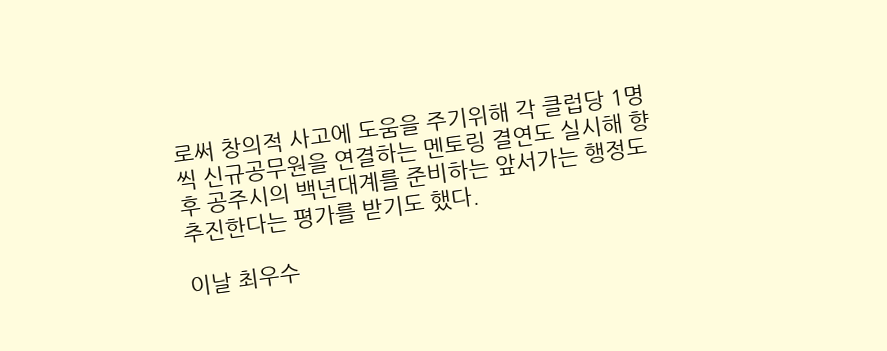로써 창의적 사고에 도움을 주기위해 각 클럽당 1명씩 신규공무원을 연결하는 멘토링 결연도 실시해 향후 공주시의 백년대계를 준비하는 앞서가는 행정도 추진한다는 평가를 받기도 했다.

이날 최우수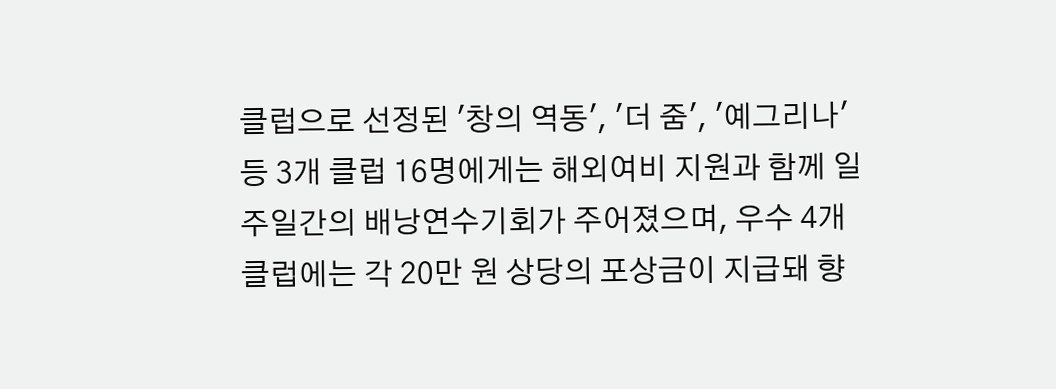클럽으로 선정된 '창의 역동', '더 줌', '예그리나' 등 3개 클럽 16명에게는 해외여비 지원과 함께 일주일간의 배낭연수기회가 주어졌으며, 우수 4개 클럽에는 각 20만 원 상당의 포상금이 지급돼 향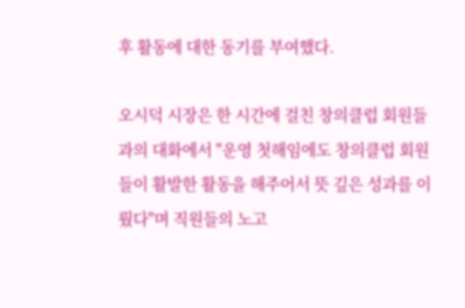후 활동에 대한 동기를 부여했다.

오시덕 시장은 한 시간에 걸친 창의클럽 회원들과의 대화에서 "운영 첫해임에도 창의클럽 회원들이 활발한 활동을 해주어서 뜻 깊은 성과를 이뤘다"며 직원들의 노고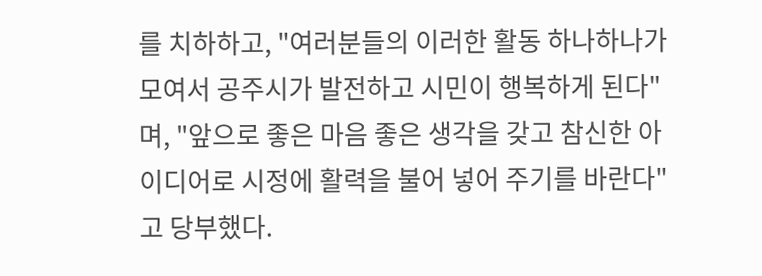를 치하하고, "여러분들의 이러한 활동 하나하나가 모여서 공주시가 발전하고 시민이 행복하게 된다"며, "앞으로 좋은 마음 좋은 생각을 갖고 참신한 아이디어로 시정에 활력을 불어 넣어 주기를 바란다"고 당부했다.